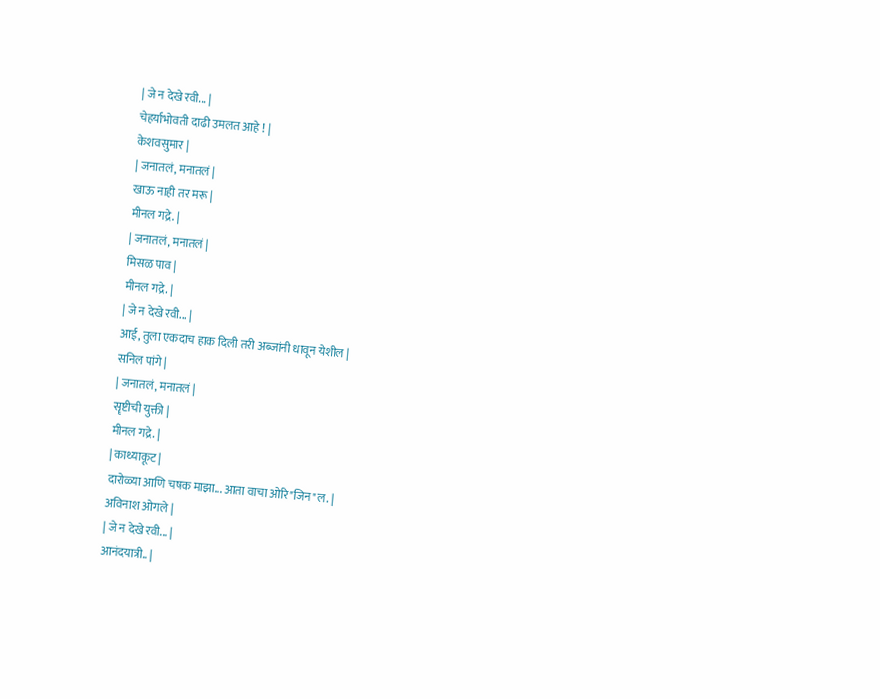| जे न देखे रवी... |
चेहर्याभोवती दाढी उमलत आहे ! |
केशवसुमार |
| जनातलं, मनातलं |
खाऊ नाही तर मरू |
मीनल गद्रे. |
| जनातलं, मनातलं |
मिसळ पाव |
मीनल गद्रे. |
| जे न देखे रवी... |
आई, तुला एकदाच हाक दिली तरी अब्जांनी धावून येशील |
सनिल पांगे |
| जनातलं, मनातलं |
सॄष्टीची युक्ती |
मीनल गद्रे. |
| काथ्याकूट |
दारोळ्या आणि चषक माझा... आता वाचा ओरि"जिन"ल. |
अविनाश ओगले |
| जे न देखे रवी... |
आनंदयात्री.. |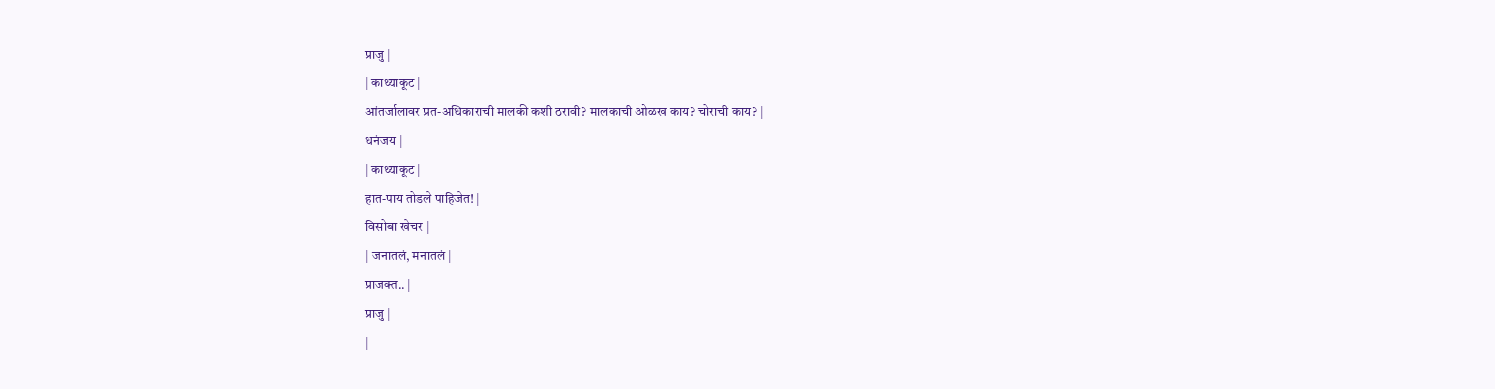प्राजु |
| काथ्याकूट |
आंतर्जालावर प्रत-अधिकाराची मालकी कशी ठरावी? मालकाची ओळख काय? चोराची काय? |
धनंजय |
| काथ्याकूट |
हात-पाय तोडले पाहिजेत! |
विसोबा खेचर |
| जनातलं, मनातलं |
प्राजक्त.. |
प्राजु |
|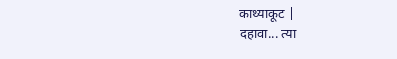काथ्याकूट |
दहावा... त्या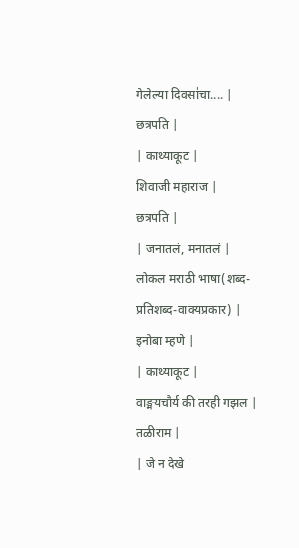गेलेल्या दिवसा॑चा.... |
छत्रपति |
| काथ्याकूट |
शिवाजी महाराज |
छत्रपति |
| जनातलं, मनातलं |
लोकल मराठी भाषा(शब्द-प्रतिशब्द-वाक्यप्रकार) |
इनोबा म्हणे |
| काथ्याकूट |
वाङ्मयचौर्य की तरही गझल |
तळीराम |
| जे न देखे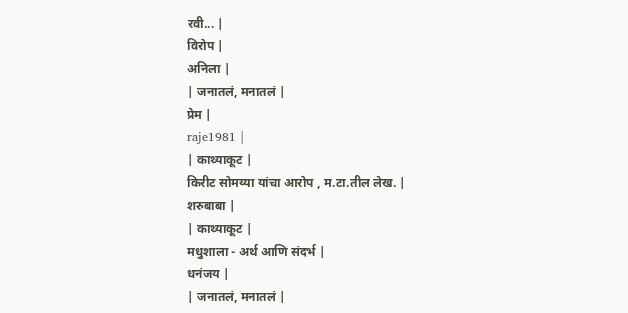रवी... |
विरोप |
अनिला |
| जनातलं, मनातलं |
प्रेम |
raje1981 |
| काथ्याकूट |
किरीट सोमय्या यांचा आरोप , म.टा.तील लेख. |
शरुबाबा |
| काथ्याकूट |
मधुशाला - अर्थ आणि संदर्भ |
धनंजय |
| जनातलं, मनातलं |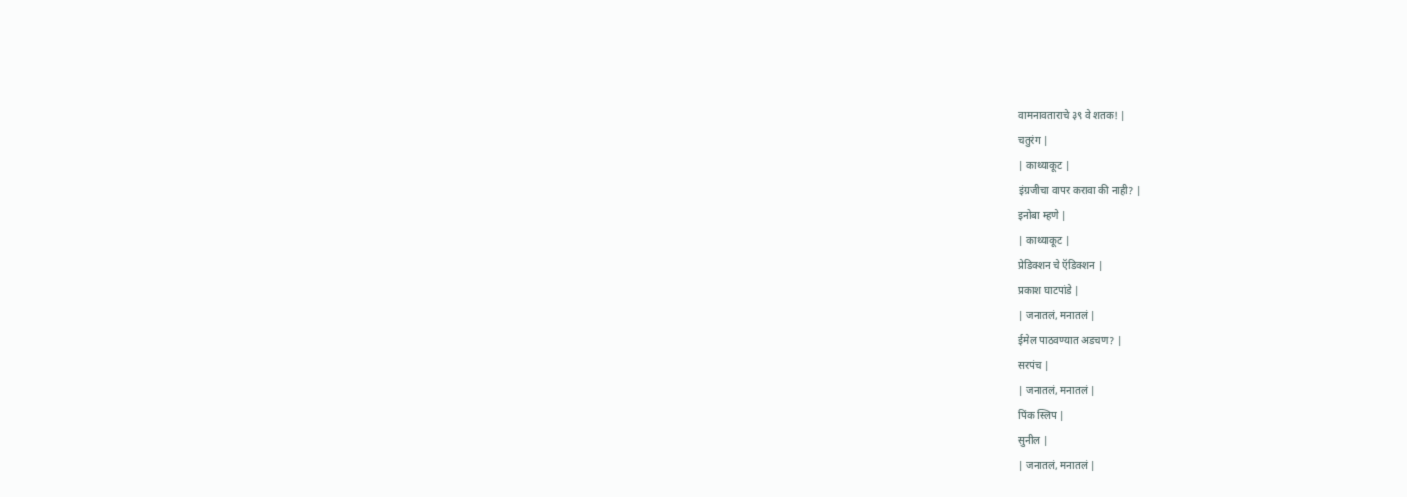वामनावताराचे ३९ वे शतक! |
चतुरंग |
| काथ्याकूट |
इंग्रजीचा वापर करावा की नाही? |
इनोबा म्हणे |
| काथ्याकूट |
प्रेडिक्शन चे ऍडिक्शन |
प्रकाश घाटपांडे |
| जनातलं, मनातलं |
ईमेल पाठवण्यात अडचण? |
सरपंच |
| जनातलं, मनातलं |
पिंक स्लिप |
सुनील |
| जनातलं, मनातलं |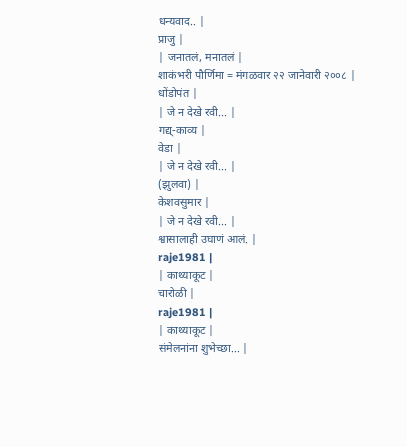धन्यवाद.. |
प्राजु |
| जनातलं, मनातलं |
शाकंभरी पौर्णिमा = मंगळवार २२ जानेवारी २००८ |
धोंडोपंत |
| जे न देखे रवी... |
गद्य्-काव्य |
वेडा |
| जे न देखे रवी... |
(झुलवा) |
केशवसुमार |
| जे न देखे रवी... |
श्वासालाही उघाणं आलं. |
raje1981 |
| काथ्याकूट |
चारोळी |
raje1981 |
| काथ्याकूट |
संमेलनांना शुभेच्छा... |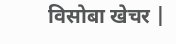विसोबा खेचर |